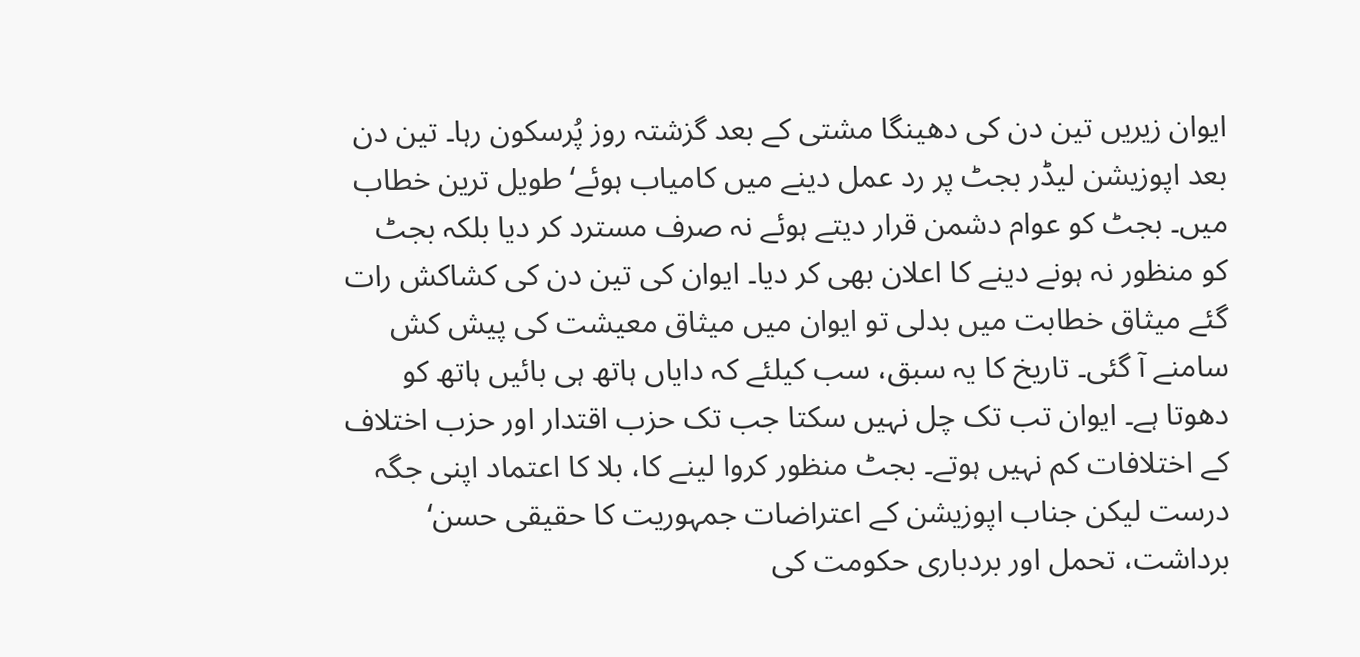ایوان زیریں تین دن کی دھینگا مشتی کے بعد گزشتہ روز پُرسکون رہا۔ تین دن بعد اپوزیشن لیڈر بجٹ پر رد عمل دینے میں کامیاب ہوئے‘ طویل ترین خطاب میں۔ بجٹ کو عوام دشمن قرار دیتے ہوئے نہ صرف مسترد کر دیا بلکہ بجٹ کو منظور نہ ہونے دینے کا اعلان بھی کر دیا۔ ایوان کی تین دن کی کشاکش رات گئے میثاق خطابت میں بدلی تو ایوان میں میثاق معیشت کی پیش کش سامنے آ گئی۔ تاریخ کا یہ سبق، سب کیلئے کہ دایاں ہاتھ ہی بائیں ہاتھ کو دھوتا ہے۔ ایوان تب تک چل نہیں سکتا جب تک حزب اقتدار اور حزب اختلاف کے اختلافات کم نہیں ہوتے۔ بجٹ منظور کروا لینے کا، بلا کا اعتماد اپنی جگہ درست لیکن جناب اپوزیشن کے اعتراضات جمہوریت کا حقیقی حسن‘ برداشت، تحمل اور بردباری حکومت کی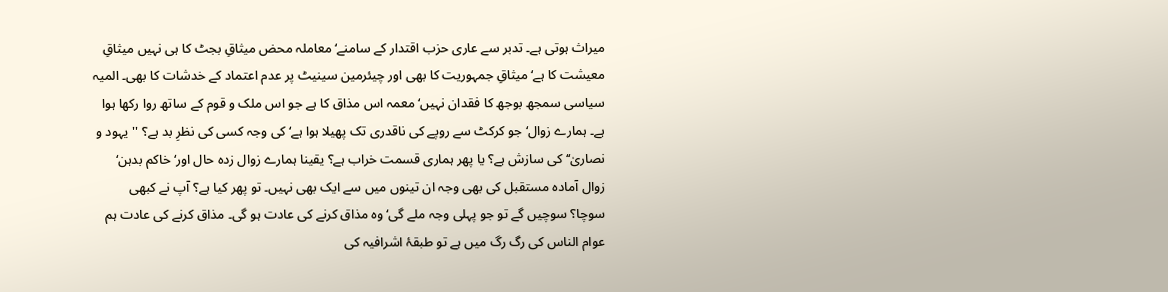میراث ہوتی ہے۔ تدبر سے عاری حزب اقتدار کے سامنے‘ معاملہ محض میثاقِ بجٹ کا ہی نہیں میثاقِ معیشت کا ہے‘ میثاقِ جمہوریت کا بھی اور چیئرمین سینیٹ پر عدم اعتماد کے خدشات کا بھی۔ المیہ سیاسی سمجھ بوجھ کا فقدان نہیں‘ معمہ اس مذاق کا ہے جو اس ملک و قوم کے ساتھ روا رکھا ہوا ہے۔ ہمارے زوال‘ جو کرکٹ سے روپے کی ناقدری تک پھیلا ہوا ہے‘ کی وجہ کسی کی نظرِ بد ہے؟ ''یہود و نصاریٰ‘‘ کی سازش ہے؟ یا پھر ہماری قسمت خراب ہے؟ یقینا ہمارے زوال زدہ حال اور‘ خاکم بدہن‘ زوال آمادہ مستقبل کی بھی وجہ ان تینوں میں سے ایک بھی نہیں۔ تو پھر کیا ہے؟ آپ نے کبھی سوچا؟ سوچیں گے تو جو پہلی وجہ ملے گی‘ وہ مذاق کرنے کی عادت ہو گی۔ مذاق کرنے کی عادت ہم عوام الناس کی رگ رگ میں ہے تو طبقۂ اشرافیہ کی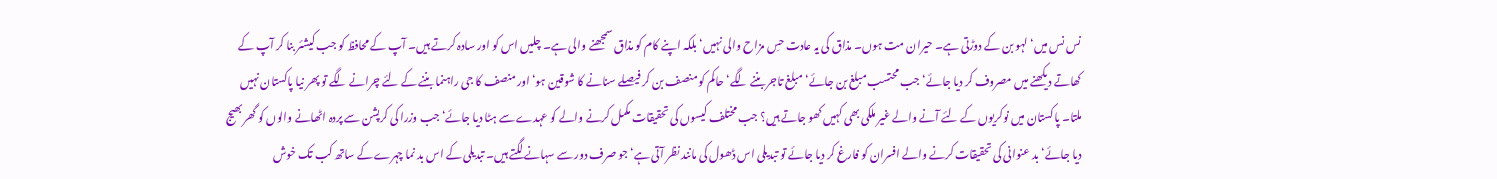نس نس میں‘ لہو بن کے دوڑتی ہے۔ حیران مت ہوں۔ مذاق کی یہ عادت حسِ مزاح والی نہیں‘ بلکہ اپنے کام کو مذاق سمجھنے والی ہے۔ چلیں اس کو اور سادہ کرتے ہیں۔ آپ کے محافظ کو جب کیشئر بنا کر آپ کے کھاتے دیکھنے میں مصروف کر دیا جائے‘ جب محتسب مبلغ بن جائے‘ مبلغ تاجر بننے لگے‘ حاکم کو منصف بن کر فیصلے سنانے کا شوقین ہو‘ اور منصف کا جی راہنما بننے کے لئے چرانے لگے تو پھر نیا پاکستان نہیں ملتا۔ پاکستان میں نوکریوں کے لئے آنے والے غیر ملکی بھی کہیں کھو جاتے ہیں؟ جب مختلف کیسوں کی تحقیقات مکمل کرنے والے کو عہدے سے ہٹا دیا جائے‘ جب وزرا کی کرپشن سے پردہ اٹھانے والوں کو گھر بھیج دیا جائے‘ بد عنوانی کی تحقیقات کرنے والے افسران کو فارغ کر دیا جائے تو تبدیلی اس ڈھول کی مانند نظر آتی ہے‘ جو صرف دور سے سہانے لگتے ہیں۔ تبدیلی کے اس بد نما چہرے کے ساتھ کب تک خوش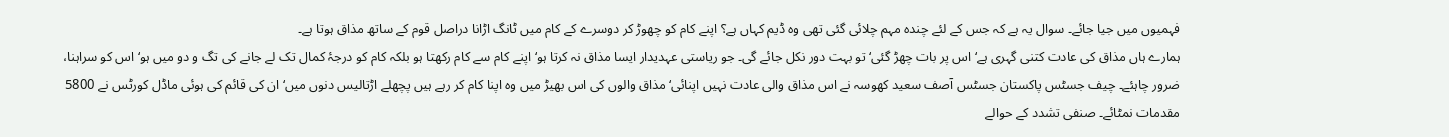فہمیوں میں جیا جائے۔ سوال یہ ہے کہ جس کے لئے چندہ مہم چلائی گئی تھی وہ ڈیم کہاں ہے؟ اپنے کام کو چھوڑ کر دوسرے کے کام میں ٹانگ اڑانا دراصل قوم کے ساتھ مذاق ہوتا ہے۔
ہمارے ہاں مذاق کی عادت کتنی گہری ہے‘ اس پر بات چھڑ گئی‘ تو بہت دور نکل جائے گی۔ جو ریاستی عہدیدار ایسا مذاق نہ کرتا ہو‘ اپنے کام سے کام رکھتا ہو بلکہ کام کو درجۂ کمال تک لے جانے کی تگ و دو میں ہو‘ اس کو سراہنا، ضرور چاہئے۔ چیف جسٹس پاکستان جسٹس آصف سعید کھوسہ نے اس مذاق والی عادت نہیں اپنائی‘ مذاق والوں کی اس بھیڑ میں وہ اپنا کام کر رہے ہیں پچھلے اڑتالیس دنوں میں‘ ان کی قائم کی ہوئی ماڈل کورٹس نے 5800 مقدمات نمٹائے۔ صنفی تشدد کے حوالے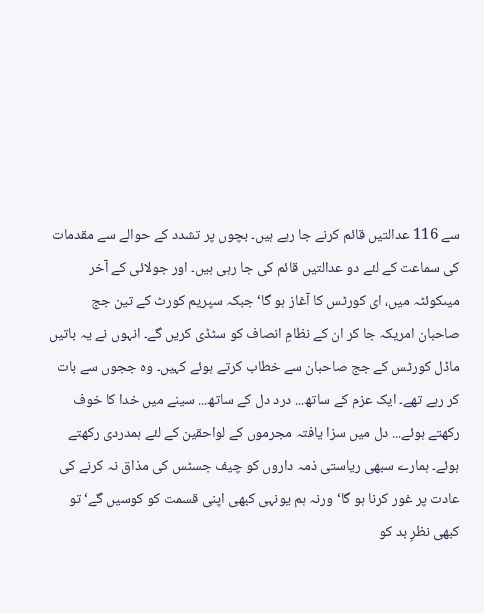سے 116 عدالتیں قائم کرنے جا رہے ہیں۔ بچوں پر تشدد کے حوالے سے مقدمات کی سماعت کے لئے دو عدالتیں قائم کی جا رہی ہیں۔ اور جولائی کے آخر میںکوئٹہ میں، ای کورٹس کا آغاز ہو گا‘ جبکہ سپریم کورٹ کے تین جج صاحبان امریکہ جا کر ان کے نظامِ انصاف کو سٹڈی کریں گے۔ انہوں نے یہ باتیں ماڈل کورٹس کے جج صاحبان سے خطاب کرتے ہوئے کہیں۔ وہ ججوں سے بات کر رہے تھے۔ ایک عزم کے ساتھ... درد دل کے ساتھ... سینے میں خدا کا خوف رکھتے ہوئے... دل میں سزا یافتہ مجرموں کے لواحقین کے لئے ہمدردی رکھتے ہوئے۔ ہمارے سبھی ریاستی ذمہ داروں کو چیف جسٹس کی مذاق نہ کرنے کی عادت پر غور کرنا ہو گا‘ ورنہ ہم یونہی کبھی اپنی قسمت کو کوسیں گے‘ تو کبھی نظرِ بد کو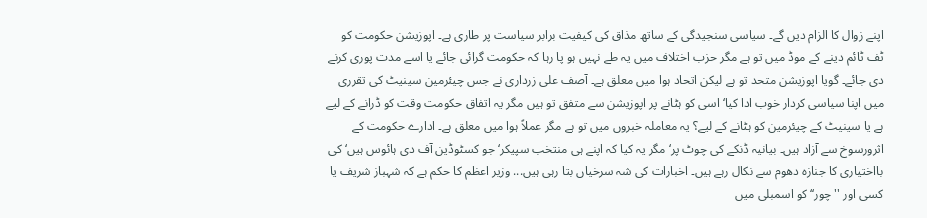اپنے زوال کا الزام دیں گے۔ سیاسی سنجیدگی کے ساتھ مذاق کی کیفیت برابر سیاست پر طاری ہے۔ اپوزیشن حکومت کو ٹف ٹائم دینے کے موڈ میں تو ہے مگر حزب اختلاف میں یہ طے نہیں ہو پا رہا کہ حکومت گرائی جائے یا اسے مدت پوری کرنے دی جائے۔ گویا اپوزیشن متحد تو ہے لیکن اتحاد ہوا میں معلق ہے۔ آصف علی زرداری نے جس چیئرمین سینیٹ کی تقرری میں اپنا سیاسی کردار خوب ادا کیا‘ اسی کو ہٹانے پر اپوزیشن سے متفق تو ہیں مگر یہ اتفاق حکومت وقت کو ڈرانے کے لیے ہے یا سینیٹ کے چیئرمین کو ہٹانے کے لیے؟ یہ معاملہ خبروں میں تو ہے مگر عملاً ہوا میں معلق ہے۔ ادارے حکومت کے اثرورسوخ سے آزاد ہیں۔ بیانیہ ڈنکے کی چوٹ پر‘ مگر یہ کیا کہ اپنے ہی منتخب سپیکر‘ جو کسٹوڈین آف دی ہائوس ہیں‘ کی بااختیاری کا جنازہ دھوم سے نکال رہے ہیں۔ اخبارات کی شہ سرخیاں بتا رہی ہیں... وزیر اعظم کا حکم ہے کہ شہباز شریف یا کسی اور ''چور‘‘ کو اسمبلی میں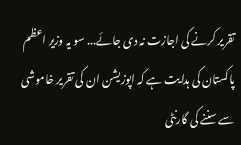تقریر کرنے کی اجازت نہ دی جائے... سو یہ وزیر اعظم پاکستان کی ہدایت ہے کہ اپوزیشن ان کی تقریر خاموشی سے سننے کی گارنٹی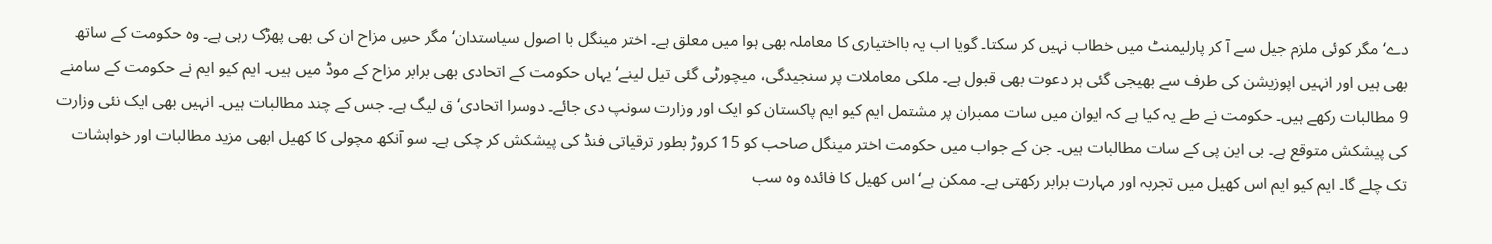دے‘ مگر کوئی ملزم جیل سے آ کر پارلیمنٹ میں خطاب نہیں کر سکتا۔ گویا اب یہ بااختیاری کا معاملہ بھی ہوا میں معلق ہے۔ اختر مینگل با اصول سیاستدان‘ مگر حسِ مزاح ان کی بھی پھڑک رہی ہے۔ وہ حکومت کے ساتھ بھی ہیں اور انہیں اپوزیشن کی طرف سے بھیجی گئی ہر دعوت بھی قبول ہے۔ ملکی معاملات پر سنجیدگی، میچورٹی گئی تیل لینے‘ یہاں حکومت کے اتحادی بھی برابر مزاح کے موڈ میں ہیں۔ ایم کیو ایم نے حکومت کے سامنے 9 مطالبات رکھے ہیں۔ حکومت نے طے یہ کیا ہے کہ ایوان میں سات ممبران پر مشتمل ایم کیو ایم پاکستان کو ایک اور وزارت سونپ دی جائے۔ دوسرا اتحادی‘ ق لیگ ہے۔ جس کے چند مطالبات ہیں۔ انہیں بھی ایک نئی وزارت کی پیشکش متوقع ہے۔ بی این پی کے سات مطالبات ہیں۔ جن کے جواب میں حکومت اختر مینگل صاحب کو 15 کروڑ بطور ترقیاتی فنڈ کی پیشکش کر چکی ہے۔ سو آنکھ مچولی کا کھیل ابھی مزید مطالبات اور خواہشات تک چلے گا۔ ایم کیو ایم اس کھیل میں تجربہ اور مہارت برابر رکھتی ہے۔ ممکن ہے‘ اس کھیل کا فائدہ وہ سب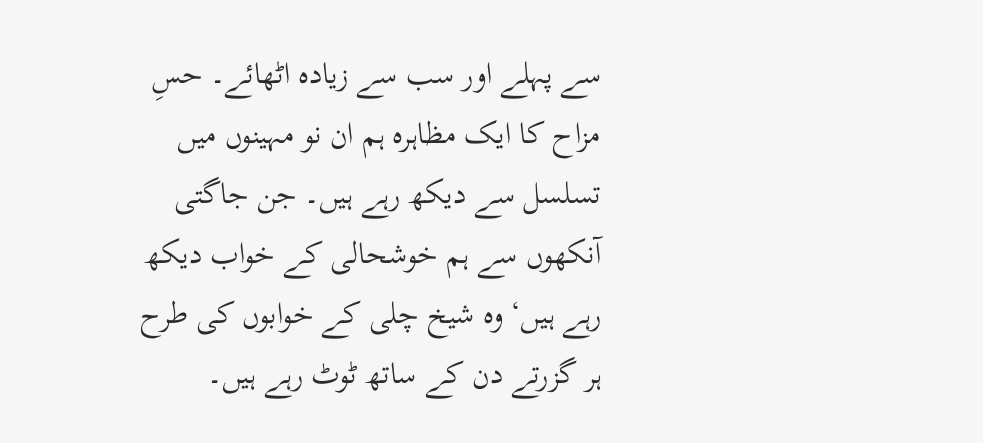سے پہلے اور سب سے زیادہ اٹھائے۔ حسِ مزاح کا ایک مظاہرہ ہم ان نو مہینوں میں تسلسل سے دیکھ رہے ہیں۔ جن جاگتی آنکھوں سے ہم خوشحالی کے خواب دیکھ رہے ہیں‘ وہ شیخ چلی کے خوابوں کی طرح ہر گزرتے دن کے ساتھ ٹوٹ رہے ہیں۔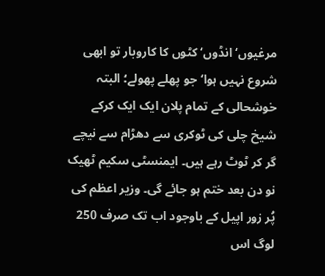مرغیوں‘ انڈوں‘ کٹوں کا کاروبار تو ابھی شروع نہیں ہوا‘ جو پھلے پھولے؛ البتہ خوشحالی کے تمام پلان ایک ایک کرکے شیخ چلی کی ٹوکری سے دھڑام سے نیچے گر کر ٹوٹ رہے ہیں۔ ایمنسٹی سکیم ٹھیک نو دن بعد ختم ہو جائے گی۔ وزیر اعظم کی پُر زور اپیل کے باوجود اب تک صرف 250 لوگ اس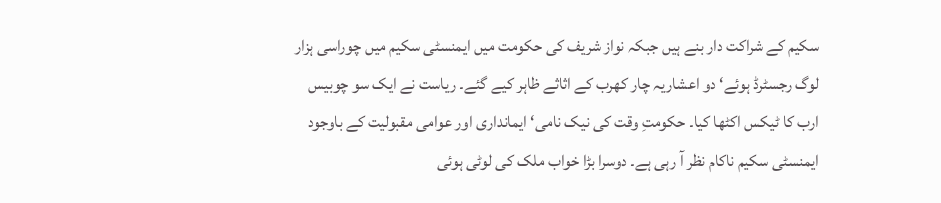سکیم کے شراکت دار بنے ہیں جبکہ نواز شریف کی حکومت میں ایمنسٹی سکیم میں چوراسی ہزار لوگ رجسٹرڈ ہوئے‘ دو اعشاریہ چار کھرب کے اثاثے ظاہر کیے گئے۔ ریاست نے ایک سو چوبیس ارب کا ٹیکس اکٹھا کیا۔ حکومتِ وقت کی نیک نامی‘ ایمانداری اور عوامی مقبولیت کے باوجود ایمنسٹی سکیم ناکام نظر آ رہی ہے۔ دوسرا بڑا خواب ملک کی لوٹی ہوئی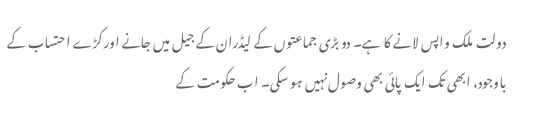دولت ملک واپس لانے کا ہے۔ دو بڑی جماعتوں کے لیڈران کے جیل میں جانے اور کڑے احتساب کے باوجود، ابھی تک ایک پائی بھی وصول نہیں ہو سکی۔ اب حکومت کے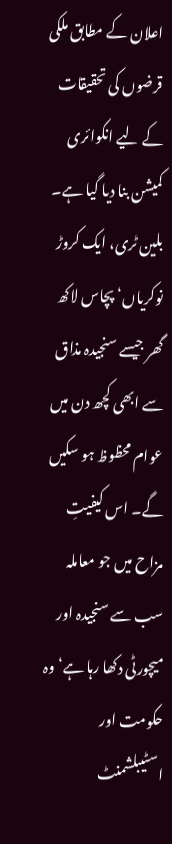اعلان کے مطابق ملکی قرضوں کی تحقیقات کے لیے انکوائری کمیشن بنا دیا گیا ہے۔ بلین ٹری، ایک کروڑ نوکریاں‘ پچاس لاکھ گھر جیسے سنجیدہ مذاق سے ابھی کچھ دن میں عوام محظوظ ہو سکیں گے۔ اس کیفیتِ مزاح میں جو معاملہ سب سے سنجیدہ اور میچورٹی دکھا رہا ہے‘ وہ حکومت اور اسٹیبلشمنٹ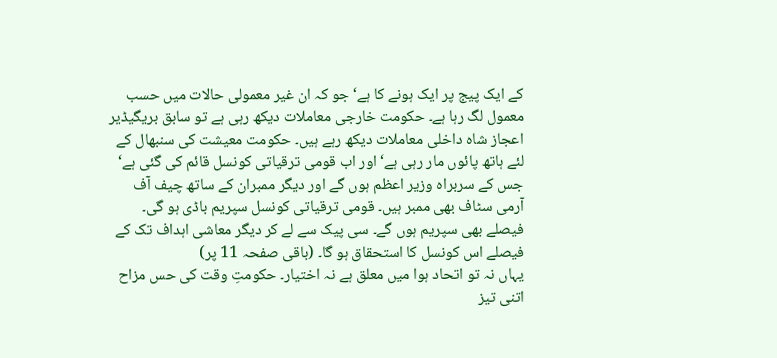کے ایک پیج پر ایک ہونے کا ہے‘ جو کہ ان غیر معمولی حالات میں حسب معمول لگ رہا ہے۔ حکومت خارجی معاملات دیکھ رہی ہے تو سابق بریگیڈیر اعجاز شاہ داخلی معاملات دیکھ رہے ہیں۔ حکومت معیشت کی سنبھال کے لئے ہاتھ پائوں مار رہی ہے‘ اور اب قومی ترقیاتی کونسل قائم کی گئی ہے‘ جس کے سربراہ وزیر اعظم ہوں گے اور دیگر ممبران کے ساتھ چیف آف آرمی سٹاف بھی ممبر ہیں۔ قومی ترقیاتی کونسل سپریم باڈی ہو گی۔ فیصلے بھی سپریم ہوں گے۔ سی پیک سے لے کر دیگر معاشی اہداف تک کے فیصلے اس کونسل کا استحقاق ہو گا۔ (باقی صفحہ 11 پر)
یہاں نہ تو اتحاد ہوا میں معلق ہے نہ اختیار۔ حکومتِ وقت کی حس مزاح اتنی تیز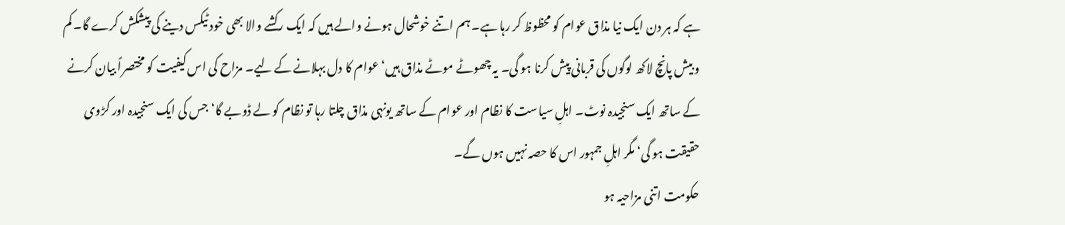ہے کہ ہر دن ایک نیا مذاق عوام کو محظوظ کر رہا ہے۔ ہم اتنے خوشحال ہونے والے ہیں کہ ایک رکشے والا بھی خود ٹیکس دینے کی پیشکش کرے گا۔ کم و بیش پانچ لاکھ لوگوں کی قربانی پیش کرنا ہو گی۔ یہ چھوٹے موٹے مذاق ہیں‘ عوام کا دل بہلانے کے لیے۔ مزاح کی اس کیفیت کو مختصراً بیان کرنے کے ساتھ ایک سنجیدہ نوٹ۔ اہلِ سیاست کا نظام اور عوام کے ساتھ یونہی مذاق چلتا رہا تو نظام کو لے ڈوبے گا‘ جس کی ایک سنجیدہ اور کڑوی حقیقت ہو گی‘ مگر اہلِ جمہور اس کا حصہ نہیں ہوں گے۔
حکومت اتنی مزاحیہ ہو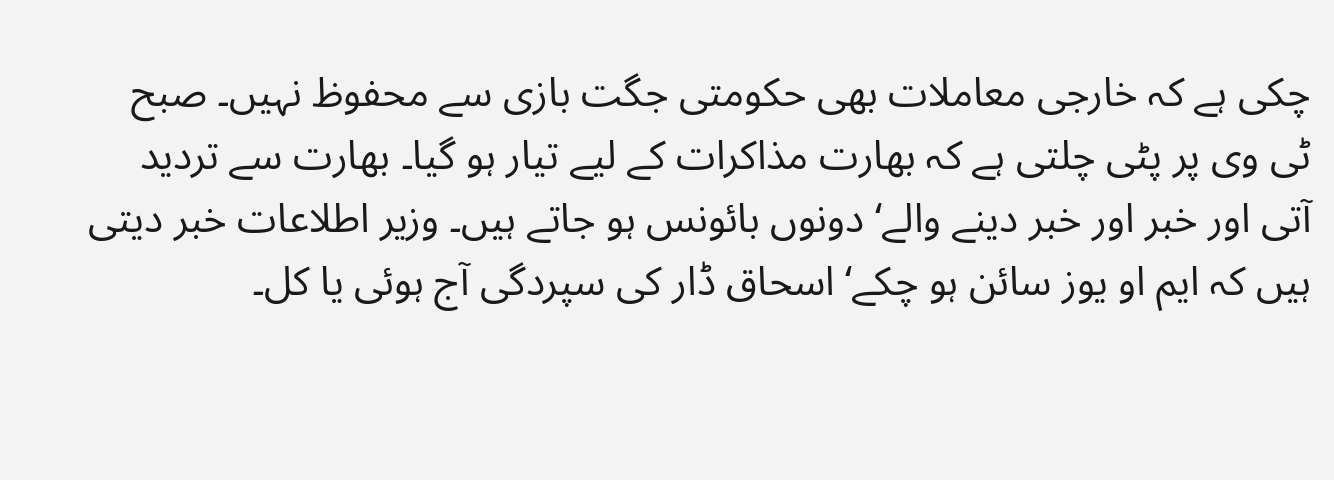چکی ہے کہ خارجی معاملات بھی حکومتی جگت بازی سے محفوظ نہیں۔ صبح ٹی وی پر پٹی چلتی ہے کہ بھارت مذاکرات کے لیے تیار ہو گیا۔ بھارت سے تردید آتی اور خبر اور خبر دینے والے‘ دونوں بائونس ہو جاتے ہیں۔ وزیر اطلاعات خبر دیتی ہیں کہ ایم او یوز سائن ہو چکے‘ اسحاق ڈار کی سپردگی آج ہوئی یا کل۔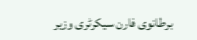برطانوی فارن سیکرٹری وزیر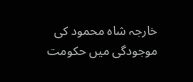خارجہ شاہ محمود کی موجودگی میں حکومت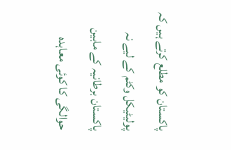پاکستان کو مطلع کرتے ہیں کہ پولیٹیکل وکٹم کے لیے نہ پاکستان برطانیہ کے مابین حوالگی کا کوئی معاہدہ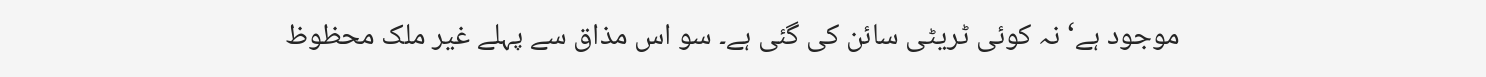موجود ہے‘ نہ کوئی ٹریٹی سائن کی گئی ہے۔ سو اس مذاق سے پہلے غیر ملک محظوظ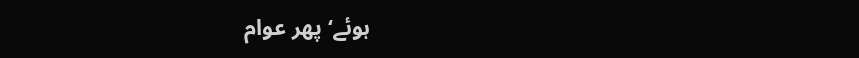ہوئے‘ پھر عوام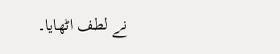نے لطف اٹھایا۔